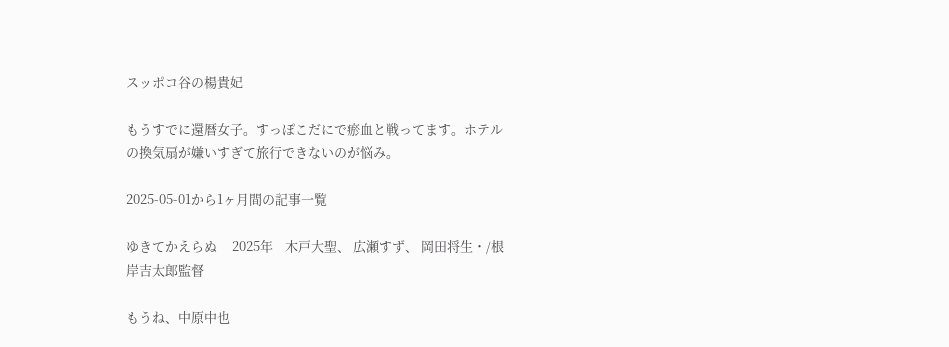スッポコ谷の楊貴妃

もうすでに還暦女子。すっぽこだにで瘀血と戦ってます。ホテルの換気扇が嫌いすぎて旅行できないのが悩み。

2025-05-01から1ヶ月間の記事一覧

ゆきてかえらぬ     2025年    木戸大聖、 広瀬すず、 岡田将生・/根岸吉太郎監督

もうね、中原中也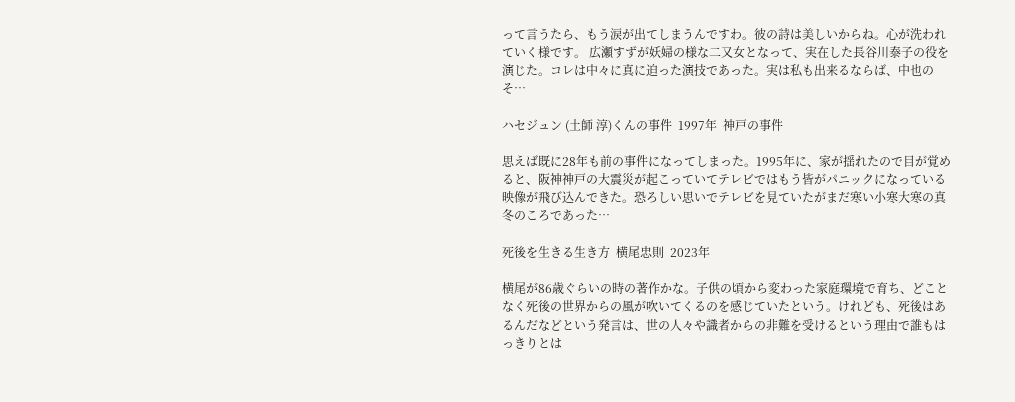って言うたら、もう涙が出てしまうんですわ。彼の詩は美しいからね。心が洗われていく様です。 広瀬すずが妖婦の様な二又女となって、実在した長谷川泰子の役を演じた。コレは中々に真に迫った演技であった。実は私も出来るならば、中也のそ…

ハセジュン (土師 淳)くんの事件  1997年  神戸の事件

思えば既に28年も前の事件になってしまった。1995年に、家が揺れたので目が覚めると、阪神神戸の大震災が起こっていてテレビではもう皆がパニックになっている映像が飛び込んできた。恐ろしい思いでテレビを見ていたがまだ寒い小寒大寒の真冬のころであった…

死後を生きる生き方  横尾忠則  2023年

横尾が86歳ぐらいの時の著作かな。子供の頃から変わった家庭環境で育ち、どことなく死後の世界からの風が吹いてくるのを感じていたという。けれども、死後はあるんだなどという発言は、世の人々や識者からの非難を受けるという理由で誰もはっきりとは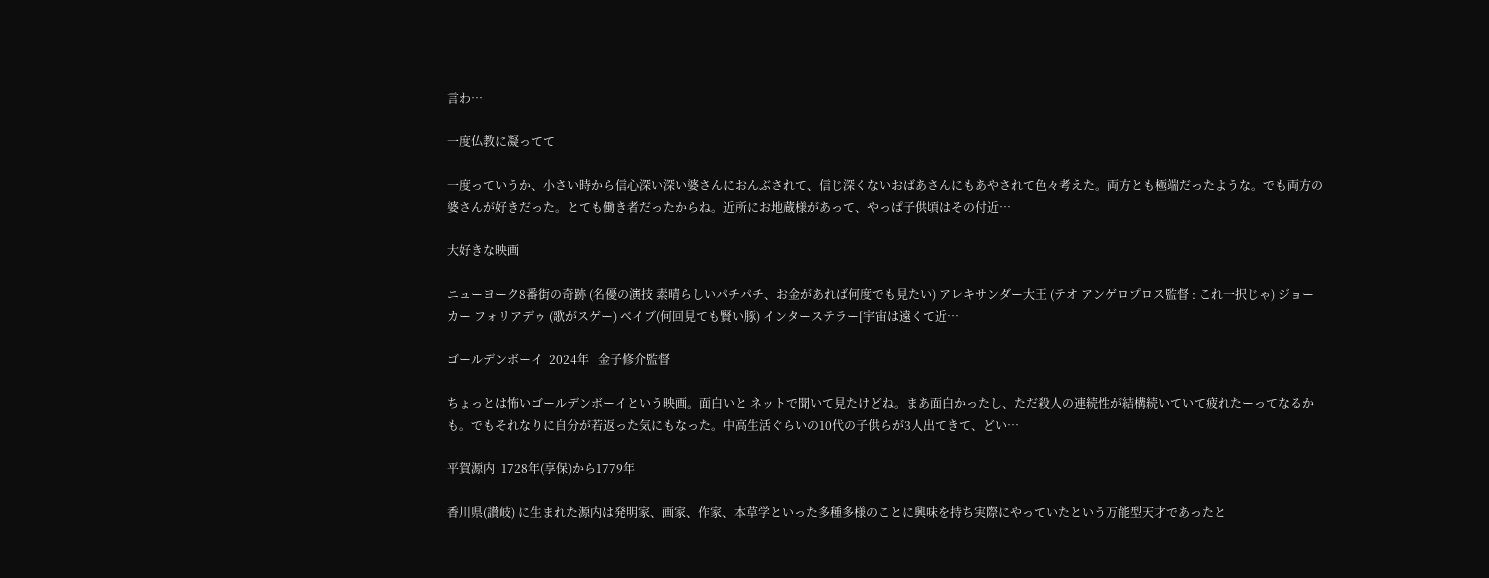言わ…

一度仏教に凝ってて

一度っていうか、小さい時から信心深い深い婆さんにおんぶされて、信じ深くないおばあさんにもあやされて色々考えた。両方とも極端だったような。でも両方の婆さんが好きだった。とても働き者だったからね。近所にお地蔵様があって、やっぱ子供頃はその付近…

大好きな映画

ニューヨーク8番街の奇跡 (名優の演技 素晴らしいパチパチ、お金があれば何度でも見たい) アレキサンダー大王 (テオ アンゲロプロス監督 : これ一択じゃ) ジョーカー フォリアデゥ (歌がスゲー) ベイブ(何回見ても賢い豚) インターステラー[宇宙は遠くて近…

ゴールデンボーイ  2024年   金子修介監督

ちょっとは怖いゴールデンボーイという映画。面白いと ネットで聞いて見たけどね。まあ面白かったし、ただ殺人の連続性が結構続いていて疲れたーってなるかも。でもそれなりに自分が若返った気にもなった。中高生活ぐらいの10代の子供らが3人出てきて、どい…

平賀源内  1728年(享保)から1779年

香川県(讃岐) に生まれた源内は発明家、画家、作家、本草学といった多種多様のことに興味を持ち実際にやっていたという万能型天才であったと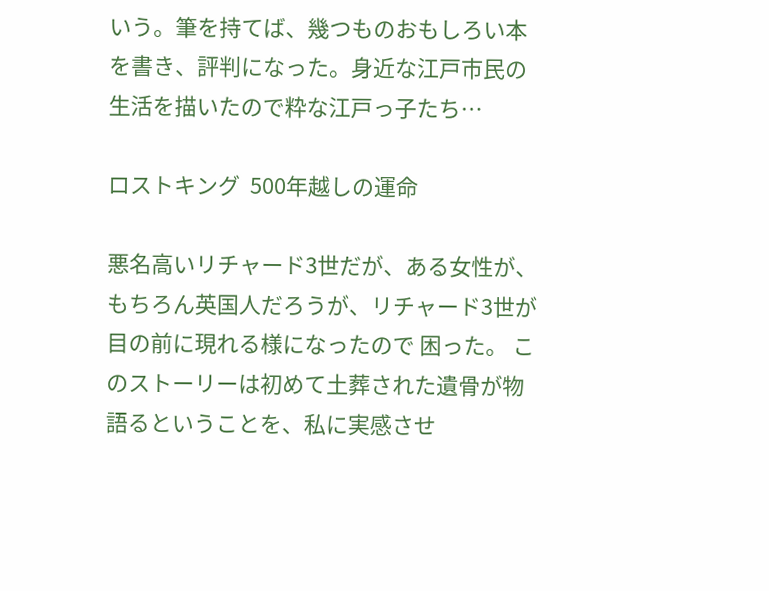いう。筆を持てば、幾つものおもしろい本を書き、評判になった。身近な江戸市民の生活を描いたので粋な江戸っ子たち…

ロストキング  500年越しの運命

悪名高いリチャード3世だが、ある女性が、もちろん英国人だろうが、リチャード3世が目の前に現れる様になったので 困った。 このストーリーは初めて土葬された遺骨が物語るということを、私に実感させ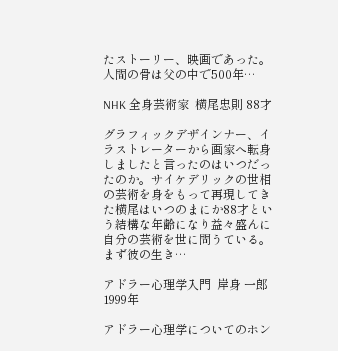たストーリー、映画であった。人間の骨は父の中で500年…

NHK 全身芸術家  横尾忠則 88才

グラフィックデザインナー、イラストレーターから画家へ転身しましたと言ったのはいつだったのか。サイケデリックの世相の芸術を身をもって再現してきた横尾はいつのまにか88才という結構な年齢になり益々盛んに自分の芸術を世に問うている。まず彼の生き…

アドラー心理学入門  岸身 一郎1999年

アドラー心理学についてのホン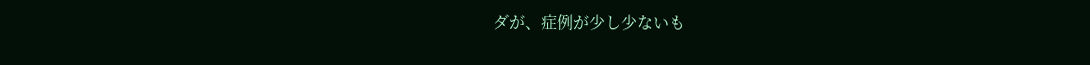ダが、症例が少し少ないも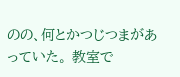のの、何とかつじつまがあっていた。 教室で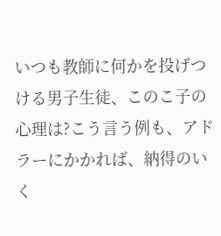いつも教師に何かを投げつける男子生徒、このこ子の心理は?こう言う例も、アドラーにかかれば、納得のいく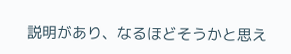説明があり、なるほどそうかと思え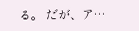る。 だが、ア…